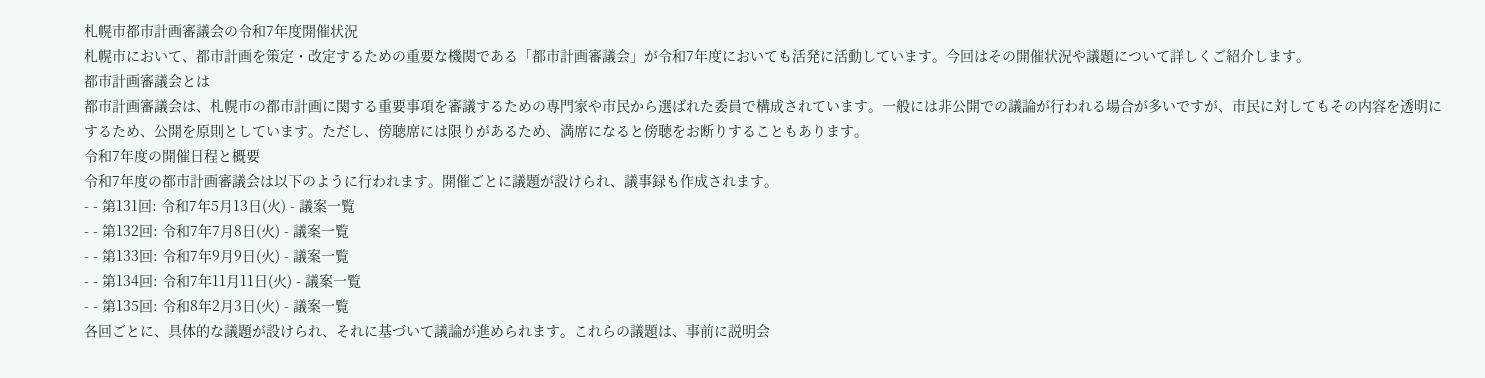札幌市都市計画審議会の令和7年度開催状況
札幌市において、都市計画を策定・改定するための重要な機関である「都市計画審議会」が令和7年度においても活発に活動しています。今回はその開催状況や議題について詳しくご紹介します。
都市計画審議会とは
都市計画審議会は、札幌市の都市計画に関する重要事項を審議するための専門家や市民から選ばれた委員で構成されています。一般には非公開での議論が行われる場合が多いですが、市民に対してもその内容を透明にするため、公開を原則としています。ただし、傍聴席には限りがあるため、満席になると傍聴をお断りすることもあります。
令和7年度の開催日程と概要
令和7年度の都市計画審議会は以下のように行われます。開催ごとに議題が設けられ、議事録も作成されます。
- - 第131回: 令和7年5月13日(火) - 議案一覧
- - 第132回: 令和7年7月8日(火) - 議案一覧
- - 第133回: 令和7年9月9日(火) - 議案一覧
- - 第134回: 令和7年11月11日(火) - 議案一覧
- - 第135回: 令和8年2月3日(火) - 議案一覧
各回ごとに、具体的な議題が設けられ、それに基づいて議論が進められます。これらの議題は、事前に説明会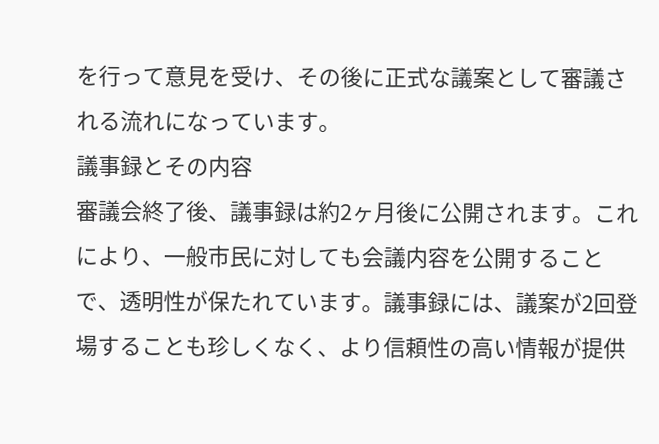を行って意見を受け、その後に正式な議案として審議される流れになっています。
議事録とその内容
審議会終了後、議事録は約2ヶ月後に公開されます。これにより、一般市民に対しても会議内容を公開することで、透明性が保たれています。議事録には、議案が2回登場することも珍しくなく、より信頼性の高い情報が提供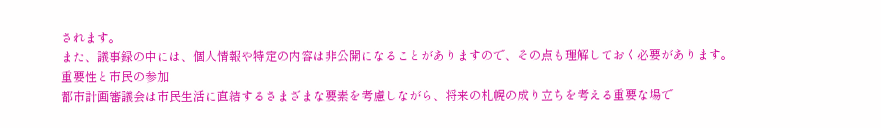されます。
また、議事録の中には、個人情報や特定の内容は非公開になることがありますので、その点も理解しておく必要があります。
重要性と市民の参加
都市計画審議会は市民生活に直結するさまざまな要素を考慮しながら、将来の札幌の成り立ちを考える重要な場で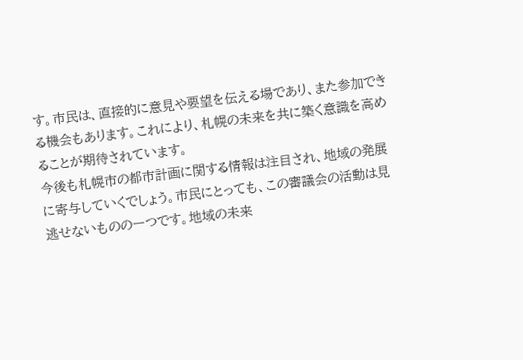す。市民は、直接的に意見や要望を伝える場であり、また参加できる機会もあります。これにより、札幌の未来を共に築く意識を高めることが期待されています。
今後も札幌市の都市計画に関する情報は注目され、地域の発展に寄与していくでしょう。市民にとっても、この審議会の活動は見逃せないものの一つです。地域の未来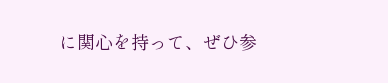に関心を持って、ぜひ参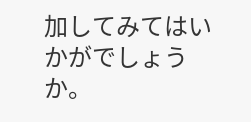加してみてはいかがでしょうか。